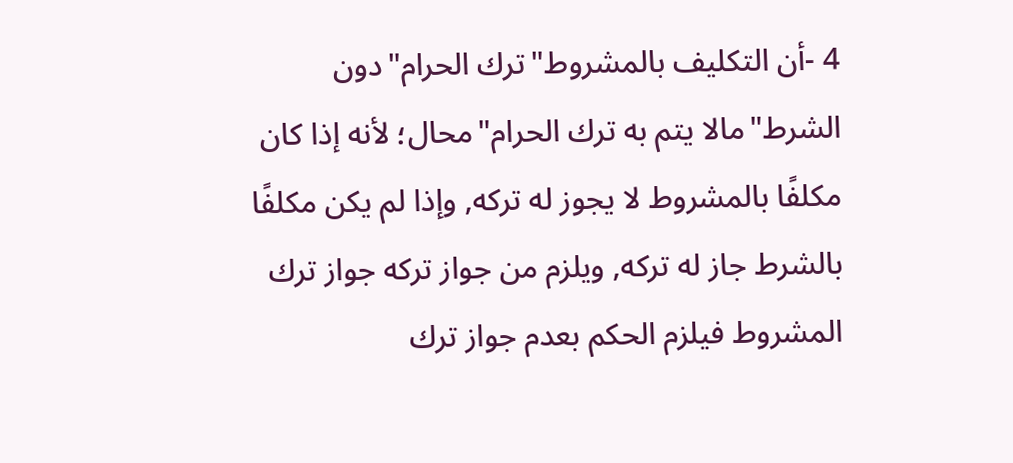4 -أن التكليف بالمشروط"ترك الحرام"دون الشرط"مالا يتم به ترك الحرام"محال؛ لأنه إذا كان مكلفًا بالمشروط لا يجوز له تركه, وإذا لم يكن مكلفًا بالشرط جاز له تركه, ويلزم من جواز تركه جواز ترك المشروط فيلزم الحكم بعدم جواز ترك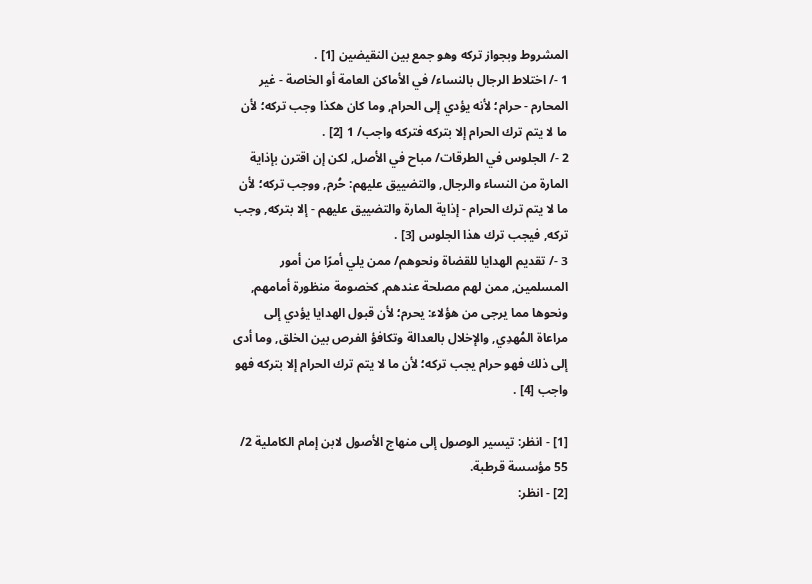المشروط وبجواز تركه وهو جمع بين النقيضين [1] .
1 -/ اختلاط الرجال بالنساء/ في الأماكن العامة أو الخاصة - غير المحارم - حرام؛ لأنه يؤدي إلى الحرام, وما كان هكذا وجب تركه؛ لأن ما لا يتم ترك الحرام إلا بتركه فتركه واجب/ 1 [2] .
2 -/ الجلوس في الطرقات/ مباح في الأصل, لكن إن اقترن بإذاية المارة من النساء والرجال, والتضييق عليهم: حُرم, ووجب تركه؛ لأن ما لا يتم ترك الحرام - إذاية المارة والتضييق عليهم - إلا بتركه, وجب تركه, فيجب ترك هذا الجلوس [3] .
3 -/ تقديم الهدايا للقضاة ونحوهم/ ممن يلي أمرًا من أمور المسلمين, ممن لهم مصلحة عندهم, كخصومة منظورة أمامهم, ونحوها مما يرجى من هؤلاء: يحرم؛ لأن قبول الهدايا يؤدي إلى مراعاة المُهدِي, والإخلال بالعدالة وتكافؤ الفرص بين الخلق, وما أدى إلى ذلك فهو حرام يجب تركه؛ لأن ما لا يتم ترك الحرام إلا بتركه فهو واجب [4] .

[1] - انظر: تيسير الوصول إلى منهاج الأصول لابن إمام الكاملية 2/ 55 مؤسسة قرطبة.
[2] - انظر: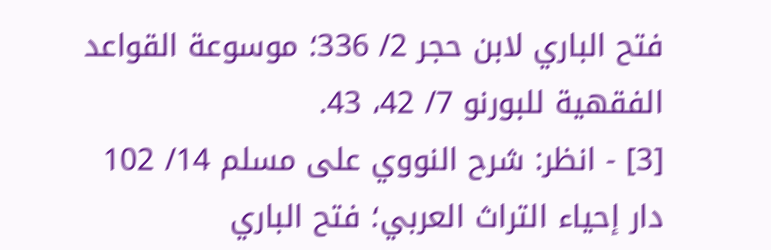فتح الباري لابن حجر 2/ 336؛ موسوعة القواعد الفقهية للبورنو 7/ 42، 43.
[3] - انظر: شرح النووي على مسلم 14/ 102 دار إحياء التراث العربي؛ فتح الباري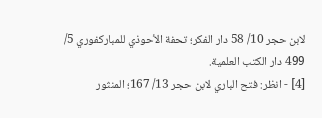لابن حجر 10/ 58 دار الفكر؛ تحفة الأحوذي للمباركفوري 5/ 499 دار الكتب العلمية.
[4] - انظر: فتح الباري لابن حجر 13/ 167؛ المنثور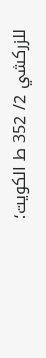للزركشي 2/ 352 ط الكويت؛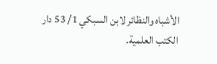الأشباه والنظائر لابن السبكي 1/ 53 دار الكتب العلمية.